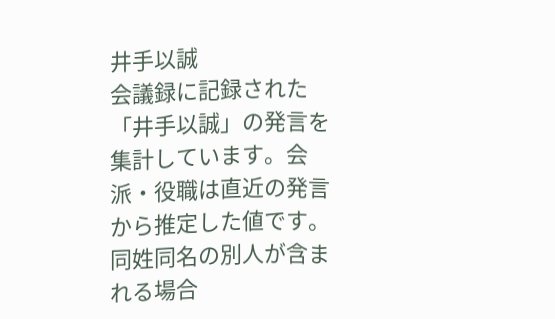井手以誠
会議録に記録された「井手以誠」の発言を集計しています。会派・役職は直近の発言から推定した値です。同姓同名の別人が含まれる場合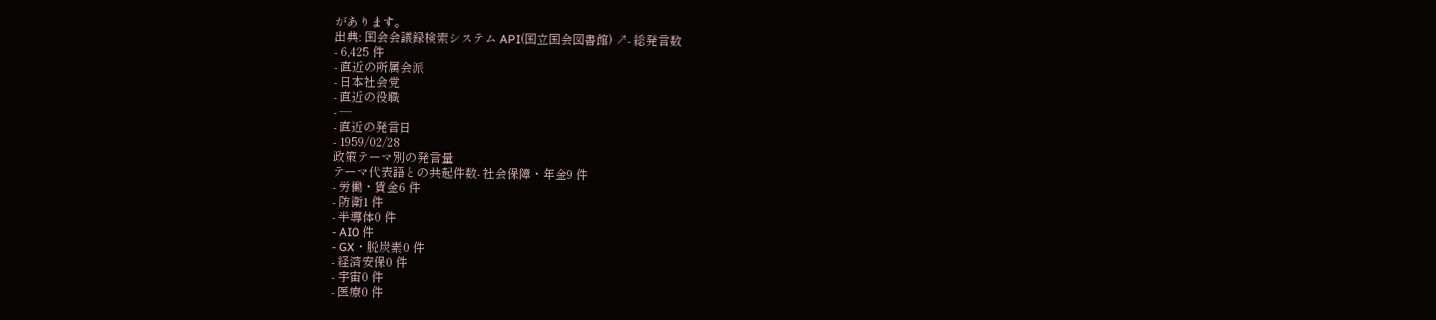があります。
出典: 国会会議録検索システム API(国立国会図書館) ↗- 総発言数
- 6,425 件
- 直近の所属会派
- 日本社会党
- 直近の役職
- —
- 直近の発言日
- 1959/02/28
政策テーマ別の発言量
テーマ代表語との共起件数- 社会保障・年金9 件
- 労働・賃金6 件
- 防衛1 件
- 半導体0 件
- AI0 件
- GX・脱炭素0 件
- 経済安保0 件
- 宇宙0 件
- 医療0 件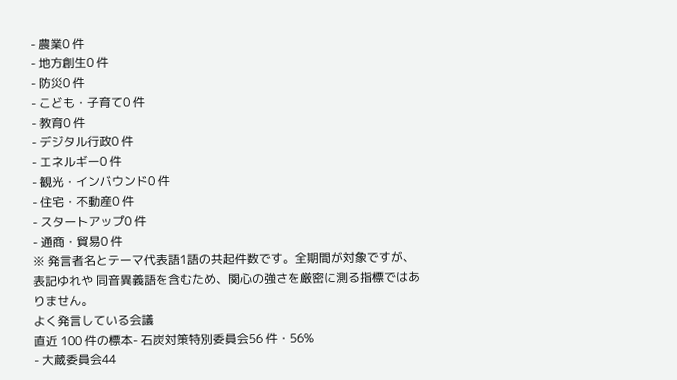- 農業0 件
- 地方創生0 件
- 防災0 件
- こども・子育て0 件
- 教育0 件
- デジタル行政0 件
- エネルギー0 件
- 観光・インバウンド0 件
- 住宅・不動産0 件
- スタートアップ0 件
- 通商・貿易0 件
※ 発言者名とテーマ代表語1語の共起件数です。全期間が対象ですが、表記ゆれや 同音異義語を含むため、関心の強さを厳密に測る指標ではありません。
よく発言している会議
直近 100 件の標本- 石炭対策特別委員会56 件・56%
- 大蔵委員会44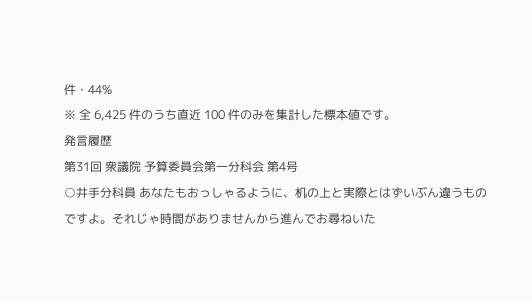件・44%
※ 全 6,425 件のうち直近 100 件のみを集計した標本値です。
発言履歴
第31回 衆議院 予算委員会第一分科会 第4号
○井手分科員 あなたもおっしゃるように、机の上と実際とはずいぶん違うものですよ。それじゃ時間がありませんから進んでお尋ねいた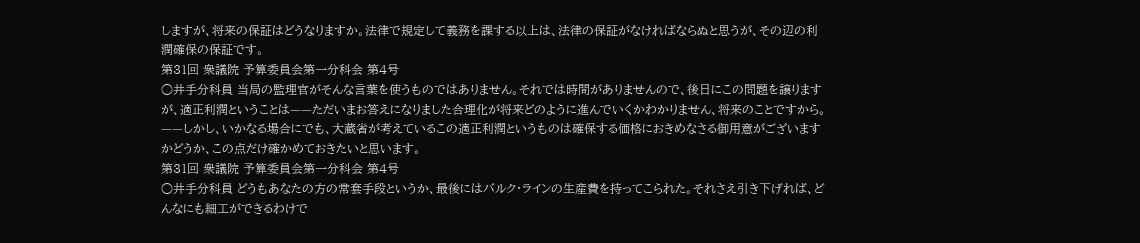しますが、将来の保証はどうなりますか。法律で規定して義務を課する以上は、法律の保証がなければならぬと思うが、その辺の利潤確保の保証です。
第31回 衆議院 予算委員会第一分科会 第4号
○井手分科員 当局の監理官がそんな言葉を使うものではありません。それでは時間がありませんので、後日にこの問題を譲りますが、適正利潤ということは——ただいまお答えになりました合理化が将来どのように進んでいくかわかりません、将来のことですから。——しかし、いかなる場合にでも、大蔵省が考えているこの適正利潤というものは確保する価格におきめなさる御用意がございますかどうか、この点だけ確かめておきたいと思います。
第31回 衆議院 予算委員会第一分科会 第4号
○井手分科員 どうもあなたの方の常套手段というか、最後にはバルク・ラインの生産費を持ってこられた。それさえ引き下げれば、どんなにも細工ができるわけで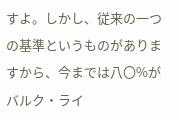すよ。しかし、従来の一つの基準というものがありますから、今までは八〇%がバルク・ライ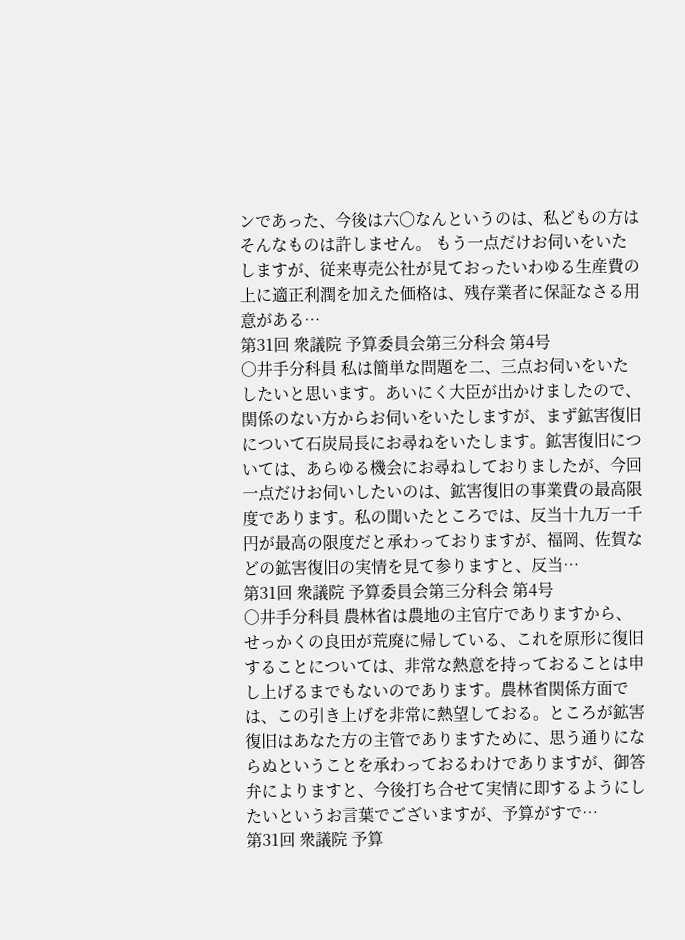ンであった、今後は六〇なんというのは、私どもの方はそんなものは許しません。 もう一点だけお伺いをいたしますが、従来専売公社が見ておったいわゆる生産費の上に適正利潤を加えた価格は、残存業者に保証なさる用意がある…
第31回 衆議院 予算委員会第三分科会 第4号
○井手分科員 私は簡単な問題を二、三点お伺いをいたしたいと思います。あいにく大臣が出かけましたので、関係のない方からお伺いをいたしますが、まず鉱害復旧について石炭局長にお尋ねをいたします。鉱害復旧については、あらゆる機会にお尋ねしておりましたが、今回一点だけお伺いしたいのは、鉱害復旧の事業費の最高限度であります。私の聞いたところでは、反当十九万一千円が最高の限度だと承わっておりますが、福岡、佐賀などの鉱害復旧の実情を見て参りますと、反当…
第31回 衆議院 予算委員会第三分科会 第4号
○井手分科員 農林省は農地の主官庁でありますから、せっかくの良田が荒廃に帰している、これを原形に復旧することについては、非常な熱意を持っておることは申し上げるまでもないのであります。農林省関係方面では、この引き上げを非常に熱望しておる。ところが鉱害復旧はあなた方の主管でありますために、思う通りにならぬということを承わっておるわけでありますが、御答弁によりますと、今後打ち合せて実情に即するようにしたいというお言葉でございますが、予算がすで…
第31回 衆議院 予算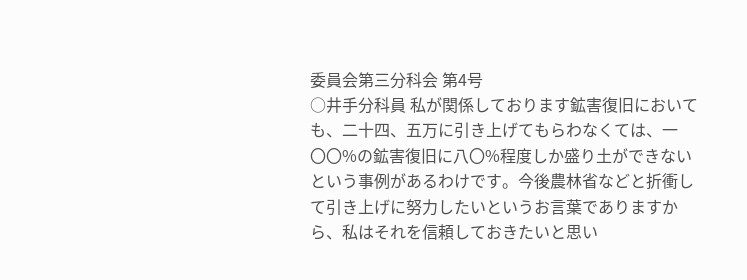委員会第三分科会 第4号
○井手分科員 私が関係しております鉱害復旧においても、二十四、五万に引き上げてもらわなくては、一〇〇%の鉱害復旧に八〇%程度しか盛り土ができないという事例があるわけです。今後農林省などと折衝して引き上げに努力したいというお言葉でありますから、私はそれを信頼しておきたいと思い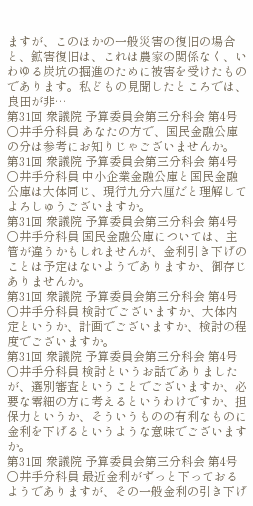ますが、このほかの一般災害の復旧の場合と、鉱害復旧は、これは農家の関係なく、いわゆる炭坑の掘進のために被害を受けたものであります。私どもの見聞したところでは、良田が非…
第31回 衆議院 予算委員会第三分科会 第4号
○井手分科員 あなたの方で、国民金融公庫の分は参考にお知りじゃございませんか。
第31回 衆議院 予算委員会第三分科会 第4号
○井手分科員 中小企業金融公庫と国民金融公庫は大体同じ、現行九分六厘だと理解してよろしゅうございますか。
第31回 衆議院 予算委員会第三分科会 第4号
○井手分科員 国民金融公庫については、主管が違うかもしれませんが、金利引き下げのことは予定はないようでありますか、御存じありませんか。
第31回 衆議院 予算委員会第三分科会 第4号
○井手分科員 検討でございますか、大体内定というか、計画でございますか、検討の程度でございますか。
第31回 衆議院 予算委員会第三分科会 第4号
○井手分科員 検討というお話でありましたが、選別審査ということでございますか、必要な零細の方に考えるというわけですか、担保力というか、そういうものの有利なものに金利を下げるというような意味でございますか。
第31回 衆議院 予算委員会第三分科会 第4号
○井手分科員 最近金利がずっと下っておるようでありますが、その一般金利の引き下げ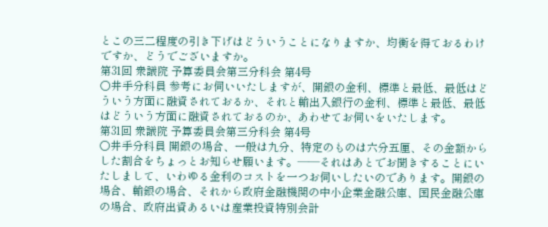とこの三二程度の引き下げはどういうことになりますか、均衡を得ておるわけですか、どうでございますか。
第31回 衆議院 予算委員会第三分科会 第4号
○井手分科員 参考にお伺いいたしますが、開銀の金利、標準と最低、最低はどういう方面に融資されておるか、それと輸出入銀行の金利、標準と最低、最低はどういう方面に融資されておるのか、あわせてお伺いをいたします。
第31回 衆議院 予算委員会第三分科会 第4号
○井手分科員 開銀の場合、一般は九分、特定のものは六分五厘、その金額からした割合をちょっとお知らせ願います。——それはあとでお聞きすることにいたしまして、いわゆる金利のコストを一つお伺いしたいのであります。開銀の場合、輸銀の場合、それから政府金融機関の中小企業金融公庫、国民金融公庫の場合、政府出資あるいは産業投資特別会計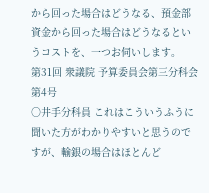から回った場合はどうなる、預金部資金から回った場合はどうなるというコストを、一つお伺いします。
第31回 衆議院 予算委員会第三分科会 第4号
○井手分科員 これはこういうふうに聞いた方がわかりやすいと思うのですが、輸銀の場合はほとんど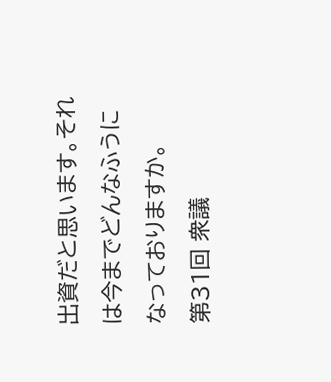出資だと思います。それは今までどんなふうになっておりますか。
第31回 衆議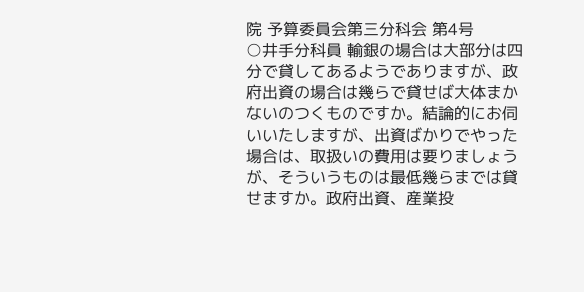院 予算委員会第三分科会 第4号
○井手分科員 輸銀の場合は大部分は四分で貸してあるようでありますが、政府出資の場合は幾らで貸せば大体まかないのつくものですか。結論的にお伺いいたしますが、出資ばかりでやった場合は、取扱いの費用は要りましょうが、そういうものは最低幾らまでは貸せますか。政府出資、産業投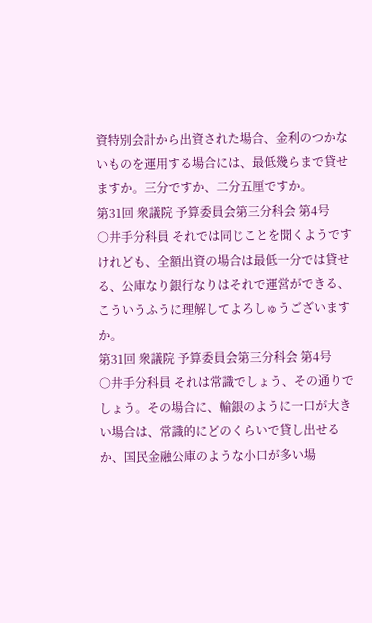資特別会計から出資された場合、金利のつかないものを運用する場合には、最低幾らまで貸せますか。三分ですか、二分五厘ですか。
第31回 衆議院 予算委員会第三分科会 第4号
○井手分科員 それでは同じことを聞くようですけれども、全額出資の場合は最低一分では貸せる、公庫なり銀行なりはそれで運営ができる、こういうふうに理解してよろしゅうございますか。
第31回 衆議院 予算委員会第三分科会 第4号
○井手分科員 それは常識でしょう、その通りでしょう。その場合に、輸銀のように一口が大きい場合は、常識的にどのくらいで貸し出せるか、国民金融公庫のような小口が多い場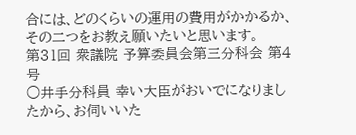合には、どのくらいの運用の費用がかかるか、その二つをお教え願いたいと思います。
第31回 衆議院 予算委員会第三分科会 第4号
○井手分科員 幸い大臣がおいでになりましたから、お伺いいた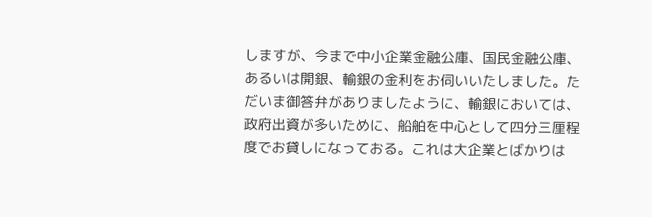しますが、今まで中小企業金融公庫、国民金融公庫、あるいは開銀、輸銀の金利をお伺いいたしました。ただいま御答弁がありましたように、輸銀においては、政府出資が多いために、船舶を中心として四分三厘程度でお貸しになっておる。これは大企業とばかりは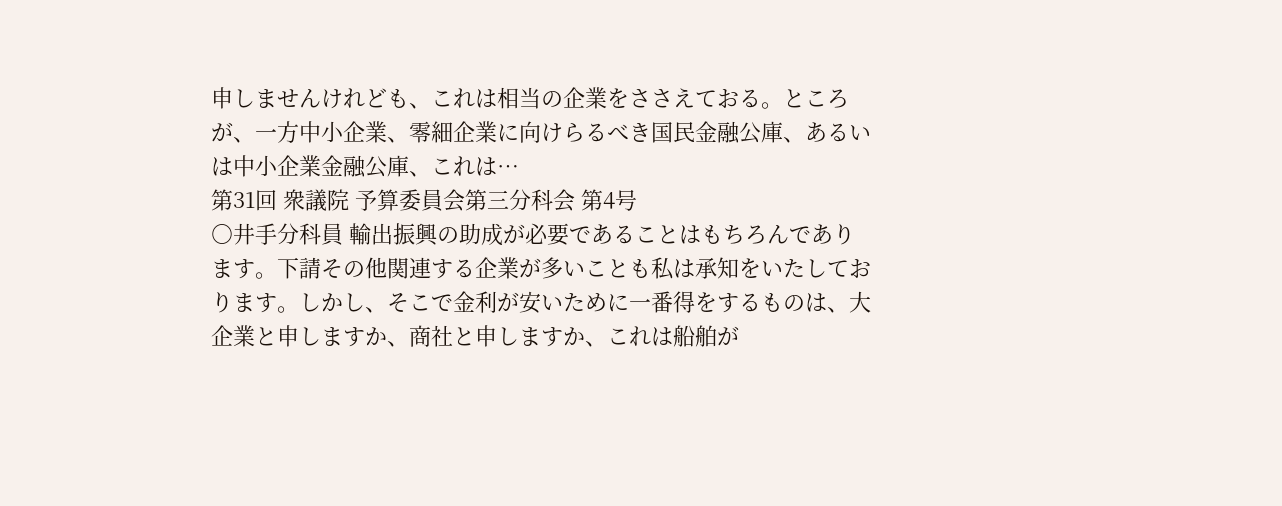申しませんけれども、これは相当の企業をささえておる。ところが、一方中小企業、零細企業に向けらるべき国民金融公庫、あるいは中小企業金融公庫、これは…
第31回 衆議院 予算委員会第三分科会 第4号
○井手分科員 輸出振興の助成が必要であることはもちろんであります。下請その他関連する企業が多いことも私は承知をいたしております。しかし、そこで金利が安いために一番得をするものは、大企業と申しますか、商社と申しますか、これは船舶が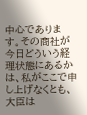中心であります。その商社が今日どういう経理状態にあるかは、私がここで申し上げなくとも、大臣は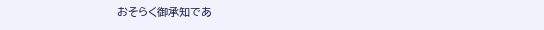おそらく御承知であ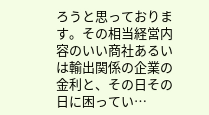ろうと思っております。その相当経営内容のいい商社あるいは輸出関係の企業の金利と、その日その日に困ってい…